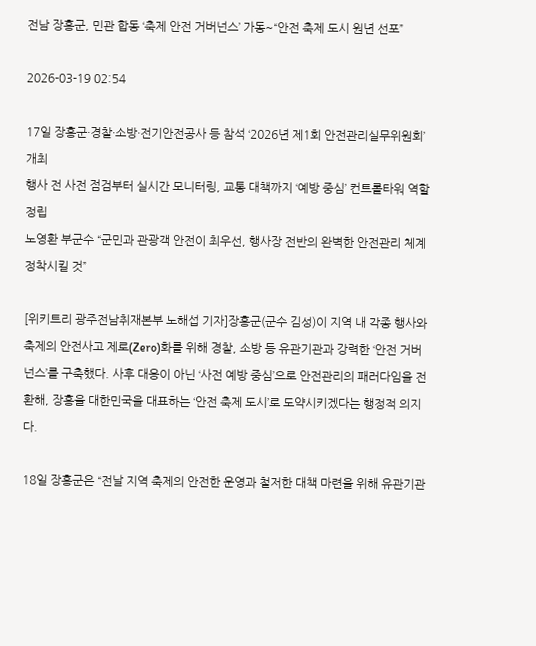전남 장흥군, 민관 합동 ‘축제 안전 거버넌스’ 가동~“안전 축제 도시 원년 선포”

2026-03-19 02:54

17일 장흥군·경찰·소방·전기안전공사 등 참석 ‘2026년 제1회 안전관리실무위원회’ 개최
행사 전 사전 점검부터 실시간 모니터링, 교통 대책까지 ‘예방 중심’ 컨트롤타워 역할 정립
노영환 부군수 “군민과 관광객 안전이 최우선, 행사장 전반의 완벽한 안전관리 체계 정착시킬 것”

[위키트리 광주전남취재본부 노해섭 기자]장흥군(군수 김성)이 지역 내 각종 행사와 축제의 안전사고 제로(Zero)화를 위해 경찰, 소방 등 유관기관과 강력한 ‘안전 거버넌스’를 구축했다. 사후 대응이 아닌 ‘사전 예방 중심’으로 안전관리의 패러다임을 전환해, 장흥을 대한민국을 대표하는 ‘안전 축제 도시’로 도약시키겠다는 행정적 의지다.

18일 장흥군은 “전날 지역 축제의 안전한 운영과 철저한 대책 마련을 위해 유관기관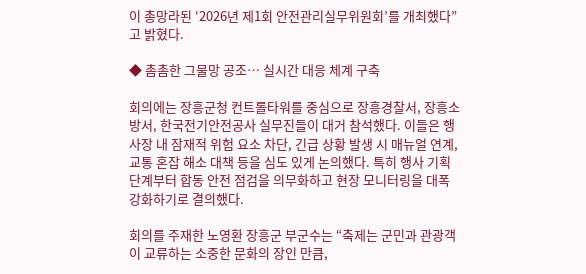이 총망라된 ‘2026년 제1회 안전관리실무위원회’를 개최했다”고 밝혔다.

◆ 촘촘한 그물망 공조… 실시간 대응 체계 구축

회의에는 장흥군청 컨트롤타워를 중심으로 장흥경찰서, 장흥소방서, 한국전기안전공사 실무진들이 대거 참석했다. 이들은 행사장 내 잠재적 위험 요소 차단, 긴급 상황 발생 시 매뉴얼 연계, 교통 혼잡 해소 대책 등을 심도 있게 논의했다. 특히 행사 기획 단계부터 합동 안전 점검을 의무화하고 현장 모니터링을 대폭 강화하기로 결의했다.

회의를 주재한 노영환 장흥군 부군수는 “축제는 군민과 관광객이 교류하는 소중한 문화의 장인 만큼,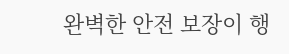완벽한 안전 보장이 행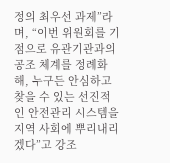정의 최우선 과제”라며, “이번 위원회를 기점으로 유관기관과의 공조 체계를 정례화해, 누구든 안심하고 찾을 수 있는 선진적인 안전관리 시스템을 지역 사회에 뿌리내리겠다”고 강조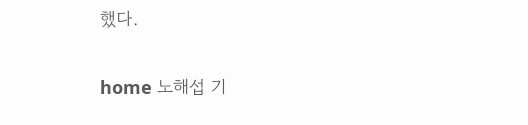했다.

home 노해섭 기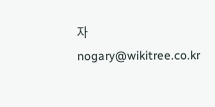자 nogary@wikitree.co.kr